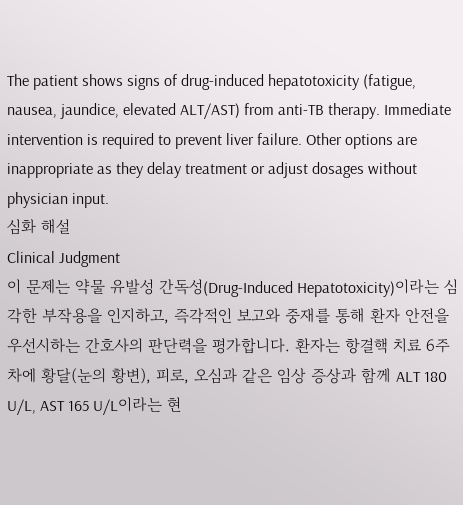The patient shows signs of drug-induced hepatotoxicity (fatigue, nausea, jaundice, elevated ALT/AST) from anti-TB therapy. Immediate intervention is required to prevent liver failure. Other options are inappropriate as they delay treatment or adjust dosages without physician input.
심화 해설
Clinical Judgment
이 문제는 약물 유발성 간독성(Drug-Induced Hepatotoxicity)이라는 심각한 부작용을 인지하고, 즉각적인 보고와 중재를 통해 환자 안전을 우선시하는 간호사의 판단력을 평가합니다. 환자는 항결핵 치료 6주차에 황달(눈의 황변), 피로, 오심과 같은 임상 증상과 함께 ALT 180 U/L, AST 165 U/L이라는 현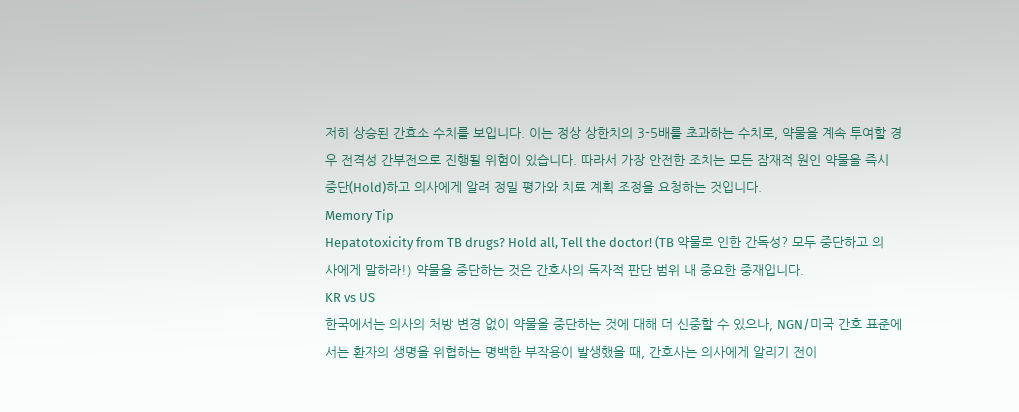저히 상승된 간효소 수치를 보입니다. 이는 정상 상한치의 3-5배를 초과하는 수치로, 약물을 계속 투여할 경우 전격성 간부전으로 진행될 위험이 있습니다. 따라서 가장 안전한 조치는 모든 잠재적 원인 약물을 즉시 중단(Hold)하고 의사에게 알려 정밀 평가와 치료 계획 조정을 요청하는 것입니다.
Memory Tip
Hepatotoxicity from TB drugs? Hold all, Tell the doctor! (TB 약물로 인한 간독성? 모두 중단하고 의사에게 말하라!) 약물을 중단하는 것은 간호사의 독자적 판단 범위 내 중요한 중재입니다.
KR vs US
한국에서는 의사의 처방 변경 없이 약물을 중단하는 것에 대해 더 신중할 수 있으나, NGN/미국 간호 표준에서는 환자의 생명을 위협하는 명백한 부작용이 발생했을 때, 간호사는 의사에게 알리기 전이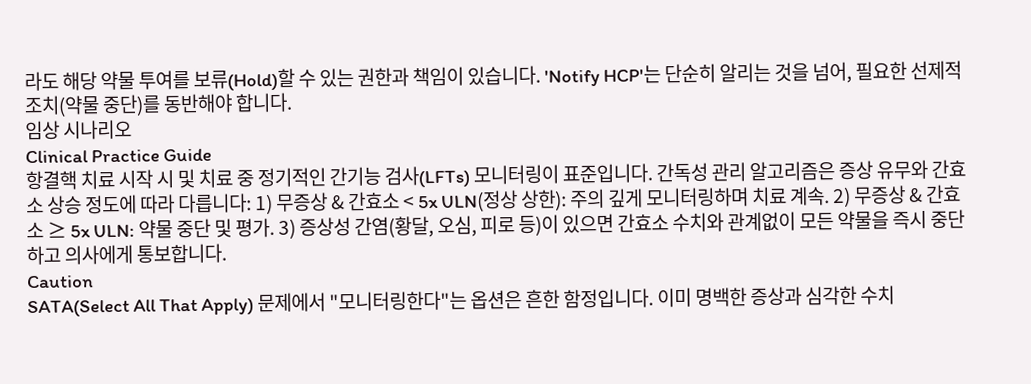라도 해당 약물 투여를 보류(Hold)할 수 있는 권한과 책임이 있습니다. 'Notify HCP'는 단순히 알리는 것을 넘어, 필요한 선제적 조치(약물 중단)를 동반해야 합니다.
임상 시나리오
Clinical Practice Guide
항결핵 치료 시작 시 및 치료 중 정기적인 간기능 검사(LFTs) 모니터링이 표준입니다. 간독성 관리 알고리즘은 증상 유무와 간효소 상승 정도에 따라 다릅니다: 1) 무증상 & 간효소 < 5x ULN(정상 상한): 주의 깊게 모니터링하며 치료 계속. 2) 무증상 & 간효소 ≥ 5x ULN: 약물 중단 및 평가. 3) 증상성 간염(황달, 오심, 피로 등)이 있으면 간효소 수치와 관계없이 모든 약물을 즉시 중단하고 의사에게 통보합니다.
Caution
SATA(Select All That Apply) 문제에서 "모니터링한다"는 옵션은 흔한 함정입니다. 이미 명백한 증상과 심각한 수치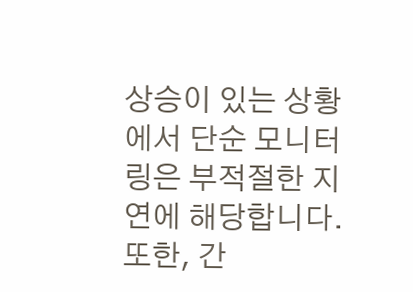상승이 있는 상황에서 단순 모니터링은 부적절한 지연에 해당합니다. 또한, 간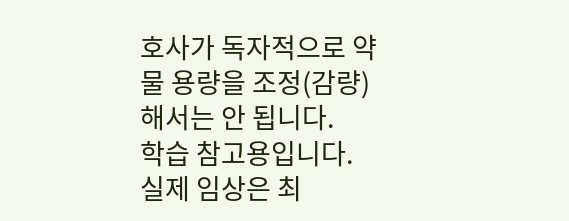호사가 독자적으로 약물 용량을 조정(감량)해서는 안 됩니다.
학습 참고용입니다. 실제 임상은 최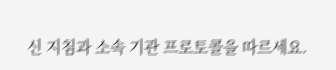신 지침과 소속 기관 프로토콜을 따르세요.